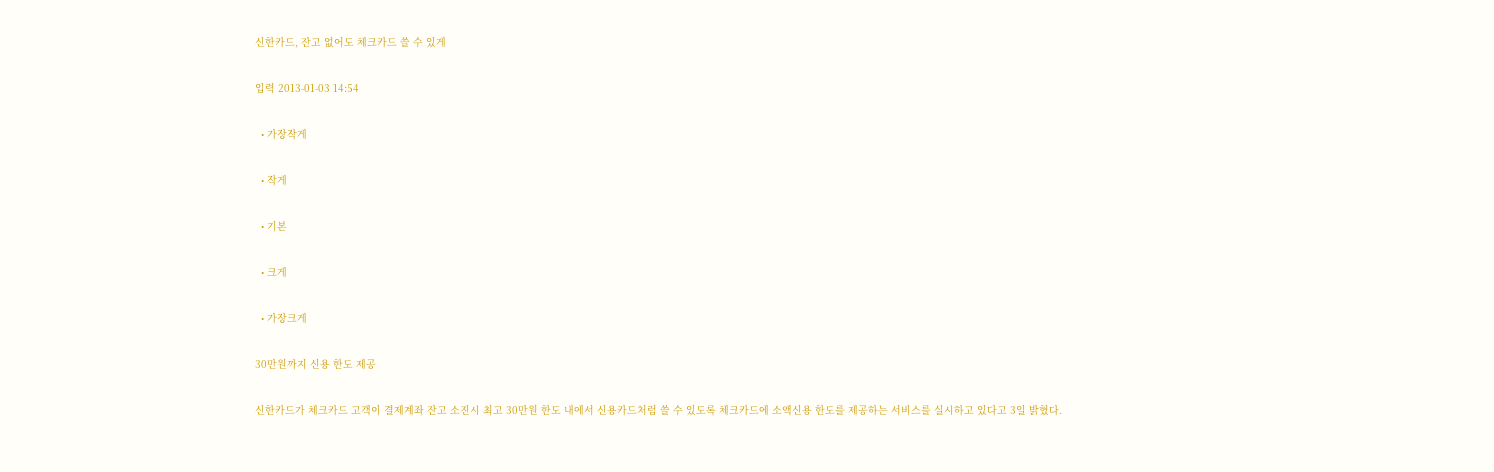신한카드, 잔고 없어도 체크카드 쓸 수 있게

입력 2013-01-03 14:54

  • 가장작게

  • 작게

  • 기본

  • 크게

  • 가장크게

30만원까지 신용 한도 제공

신한카드가 체크카드 고객이 결제계좌 잔고 소진시 최고 30만원 한도 내에서 신용카드처럼 쓸 수 있도록 체크카드에 소액신용 한도를 제공하는 서비스를 실시하고 있다고 3일 밝혔다.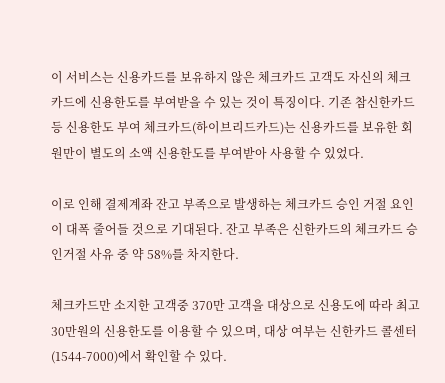이 서비스는 신용카드를 보유하지 않은 체크카드 고객도 자신의 체크카드에 신용한도를 부여받을 수 있는 것이 특징이다. 기존 참신한카드 등 신용한도 부여 체크카드(하이브리드카드)는 신용카드를 보유한 회원만이 별도의 소액 신용한도를 부여받아 사용할 수 있었다.

이로 인해 결제계좌 잔고 부족으로 발생하는 체크카드 승인 거절 요인이 대폭 줄어들 것으로 기대된다. 잔고 부족은 신한카드의 체크카드 승인거절 사유 중 약 58%를 차지한다.

체크카드만 소지한 고객중 370만 고객을 대상으로 신용도에 따라 최고 30만원의 신용한도를 이용할 수 있으며, 대상 여부는 신한카드 콜센터(1544-7000)에서 확인할 수 있다.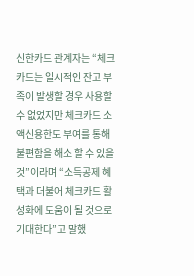신한카드 관계자는 “체크카드는 일시적인 잔고 부족이 발생할 경우 사용할 수 없었지만 체크카드 소액신용한도 부여를 통해 불편함을 해소 할 수 있을 것”이라며 “소득공제 혜택과 더불어 체크카드 활성화에 도움이 될 것으로 기대한다”고 말했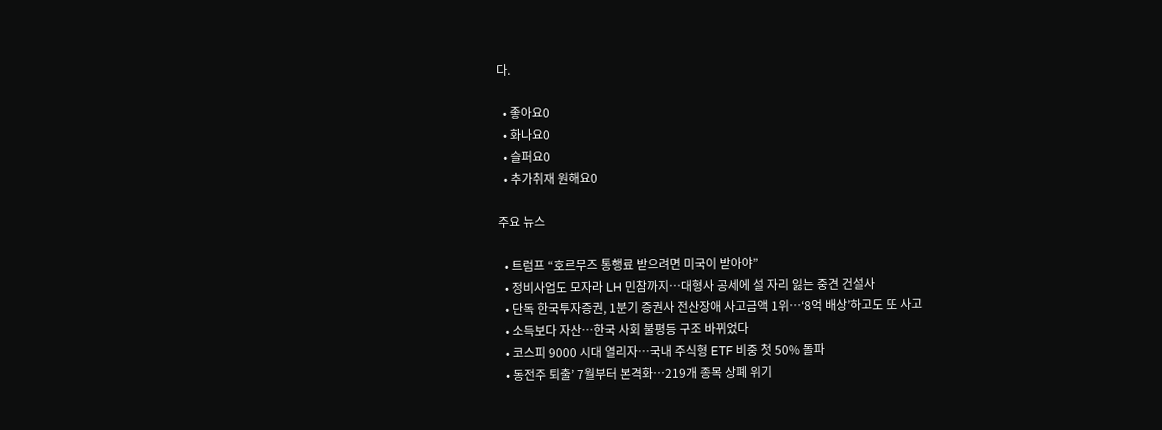다.

  • 좋아요0
  • 화나요0
  • 슬퍼요0
  • 추가취재 원해요0

주요 뉴스

  • 트럼프 “호르무즈 통행료 받으려면 미국이 받아야”
  • 정비사업도 모자라 LH 민참까지⋯대형사 공세에 설 자리 잃는 중견 건설사
  • 단독 한국투자증권, 1분기 증권사 전산장애 사고금액 1위⋯‘8억 배상’하고도 또 사고
  • 소득보다 자산…한국 사회 불평등 구조 바뀌었다
  • 코스피 9000 시대 열리자…국내 주식형 ETF 비중 첫 50% 돌파
  • 동전주 퇴출’ 7월부터 본격화…219개 종목 상폐 위기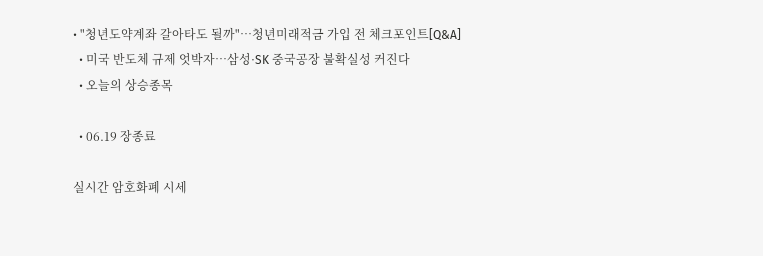• "청년도약계좌 갈아타도 될까"…청년미래적금 가입 전 체크포인트[Q&A]
  • 미국 반도체 규제 엇박자…삼성·SK 중국공장 불확실성 커진다
  • 오늘의 상승종목

  • 06.19 장종료

실시간 암호화폐 시세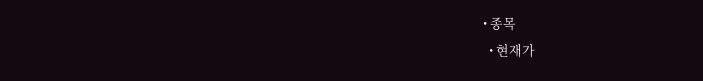• 종목
  • 현재가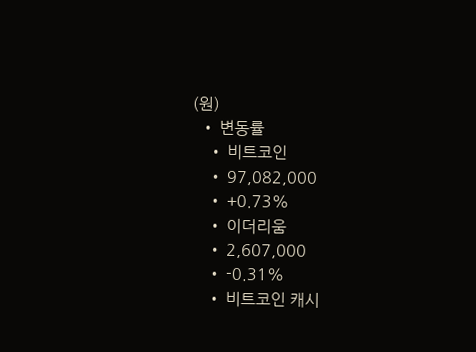(원)
  • 변동률
    • 비트코인
    • 97,082,000
    • +0.73%
    • 이더리움
    • 2,607,000
    • -0.31%
    • 비트코인 캐시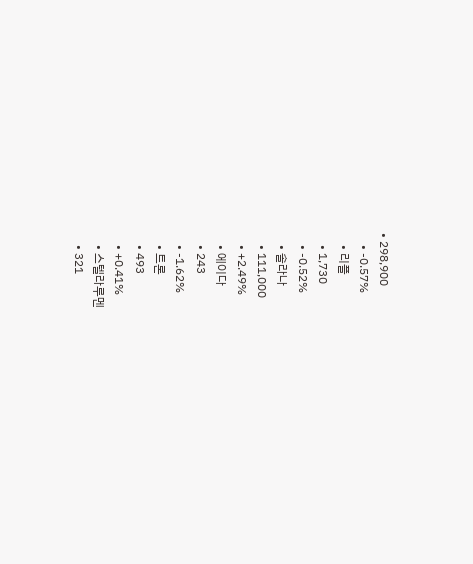• 298,900
    • -0.57%
    • 리플
    • 1,730
    • -0.52%
    • 솔라나
    • 111,000
    • +2.49%
    • 에이다
    • 243
    • -1.62%
    • 트론
    • 493
    • +0.41%
    • 스텔라루멘
    • 321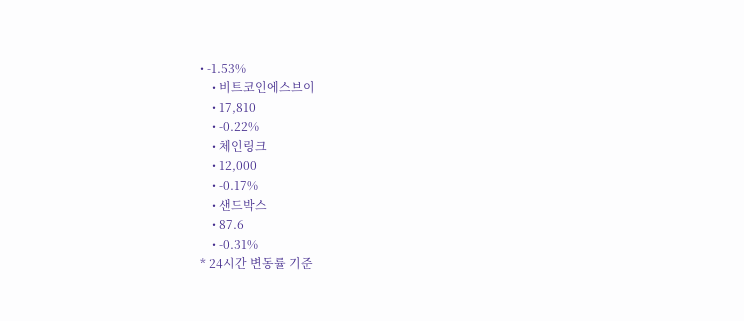• -1.53%
    • 비트코인에스브이
    • 17,810
    • -0.22%
    • 체인링크
    • 12,000
    • -0.17%
    • 샌드박스
    • 87.6
    • -0.31%
* 24시간 변동률 기준